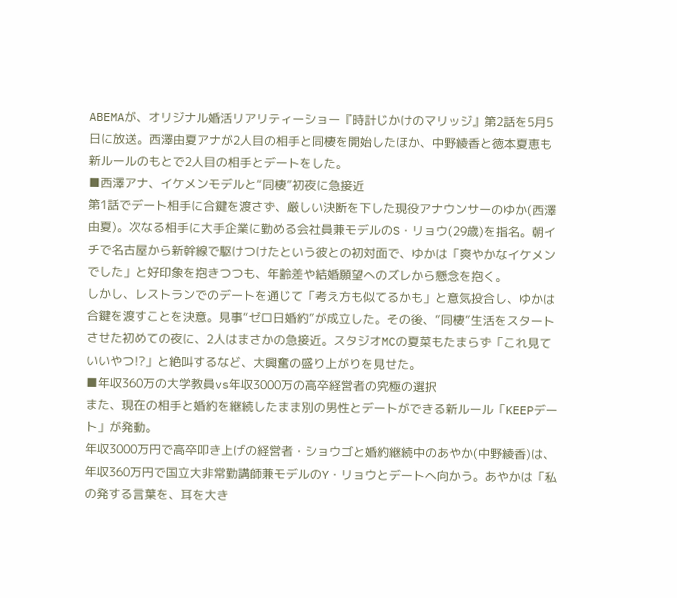ABEMAが、オリジナル婚活リアリティーショー『時計じかけのマリッジ』第2話を5月5日に放送。西澤由夏アナが2人目の相手と同棲を開始したほか、中野綾香と徳本夏恵も新ルールのもとで2人目の相手とデートをした。
■西澤アナ、イケメンモデルと“同棲”初夜に急接近
第1話でデート相手に合鍵を渡さず、厳しい決断を下した現役アナウンサーのゆか(西澤由夏)。次なる相手に大手企業に勤める会社員兼モデルのS・リョウ(29歳)を指名。朝イチで名古屋から新幹線で駆けつけたという彼との初対面で、ゆかは「爽やかなイケメンでした」と好印象を抱きつつも、年齢差や結婚願望へのズレから懸念を抱く。
しかし、レストランでのデートを通じて「考え方も似てるかも」と意気投合し、ゆかは合鍵を渡すことを決意。見事“ゼロ日婚約”が成立した。その後、”同棲”生活をスタートさせた初めての夜に、2人はまさかの急接近。スタジオMCの夏菜もたまらず「これ見ていいやつ!?」と絶叫するなど、大興奮の盛り上がりを見せた。
■年収360万の大学教員vs年収3000万の高卒経営者の究極の選択
また、現在の相手と婚約を継続したまま別の男性とデートができる新ルール「KEEPデート」が発動。
年収3000万円で高卒叩き上げの経営者・ショウゴと婚約継続中のあやか(中野綾香)は、年収360万円で国立大非常勤講師兼モデルのY・リョウとデートへ向かう。あやかは「私の発する言葉を、耳を大き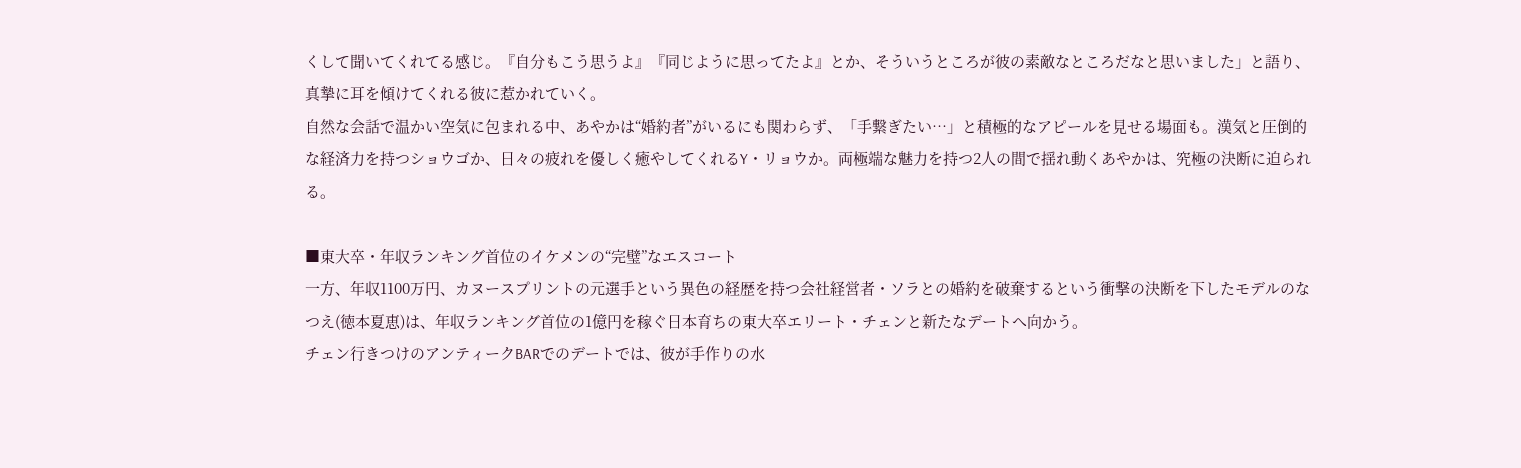くして聞いてくれてる感じ。『自分もこう思うよ』『同じように思ってたよ』とか、そういうところが彼の素敵なところだなと思いました」と語り、真摯に耳を傾けてくれる彼に惹かれていく。
自然な会話で温かい空気に包まれる中、あやかは“婚約者”がいるにも関わらず、「手繋ぎたい…」と積極的なアピールを見せる場面も。漢気と圧倒的な経済力を持つショウゴか、日々の疲れを優しく癒やしてくれるY・リョウか。両極端な魅力を持つ2人の間で揺れ動くあやかは、究極の決断に迫られる。

■東大卒・年収ランキング首位のイケメンの“完璧”なエスコート
一方、年収1100万円、カヌースプリントの元選手という異色の経歴を持つ会社経営者・ソラとの婚約を破棄するという衝撃の決断を下したモデルのなつえ(徳本夏恵)は、年収ランキング首位の1億円を稼ぐ日本育ちの東大卒エリート・チェンと新たなデートへ向かう。
チェン行きつけのアンティークBARでのデートでは、彼が手作りの水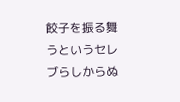餃子を振る舞うというセレブらしからぬ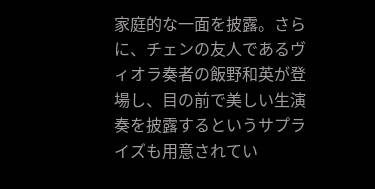家庭的な一面を披露。さらに、チェンの友人であるヴィオラ奏者の飯野和英が登場し、目の前で美しい生演奏を披露するというサプライズも用意されてい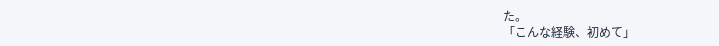た。
「こんな経験、初めて」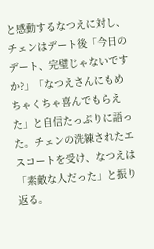と感動するなつえに対し、チェンはデート後「今日のデート、完璧じゃないですか?」「なつえさんにもめちゃくちゃ喜んでもらえた」と自信たっぷりに語った。チェンの洗練されたエスコートを受け、なつえは「素敵な人だった」と振り返る。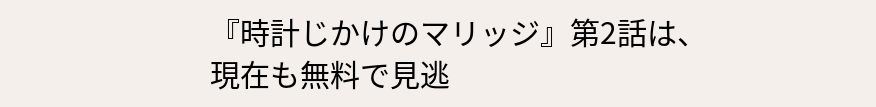『時計じかけのマリッジ』第2話は、現在も無料で見逃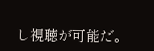し視聴が可能だ。